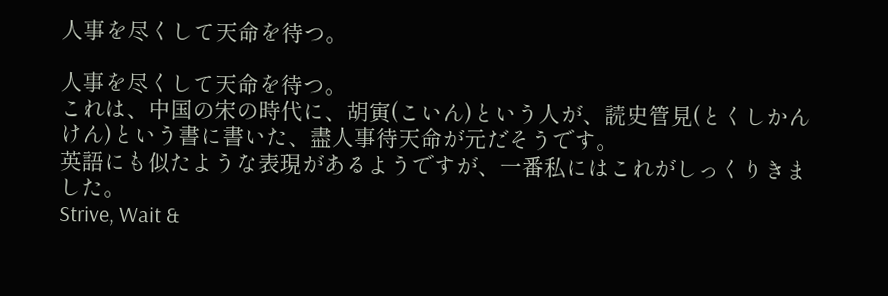人事を尽くして天命を待つ。

人事を尽くして天命を待つ。
これは、中国の宋の時代に、胡寅(こいん)という人が、読史管見(とくしかんけん)という書に書いた、盡人事待天命が元だそうです。
英語にも似たような表現があるようですが、一番私にはこれがしっくりきました。
Strive, Wait &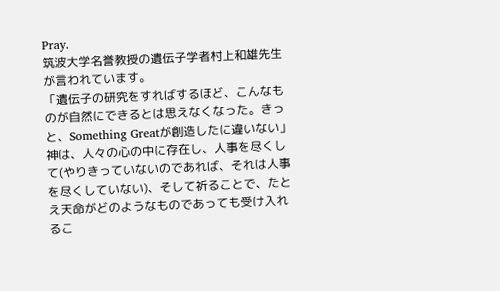Pray.
筑波大学名誉教授の遺伝子学者村上和雄先生が言われています。
「遺伝子の研究をすればするほど、こんなものが自然にできるとは思えなくなった。きっと、Something Greatが創造したに違いない」 神は、人々の心の中に存在し、人事を尽くして(やりきっていないのであれば、それは人事を尽くしていない)、そして祈ることで、たとえ天命がどのようなものであっても受け入れるこ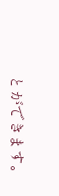とができます。